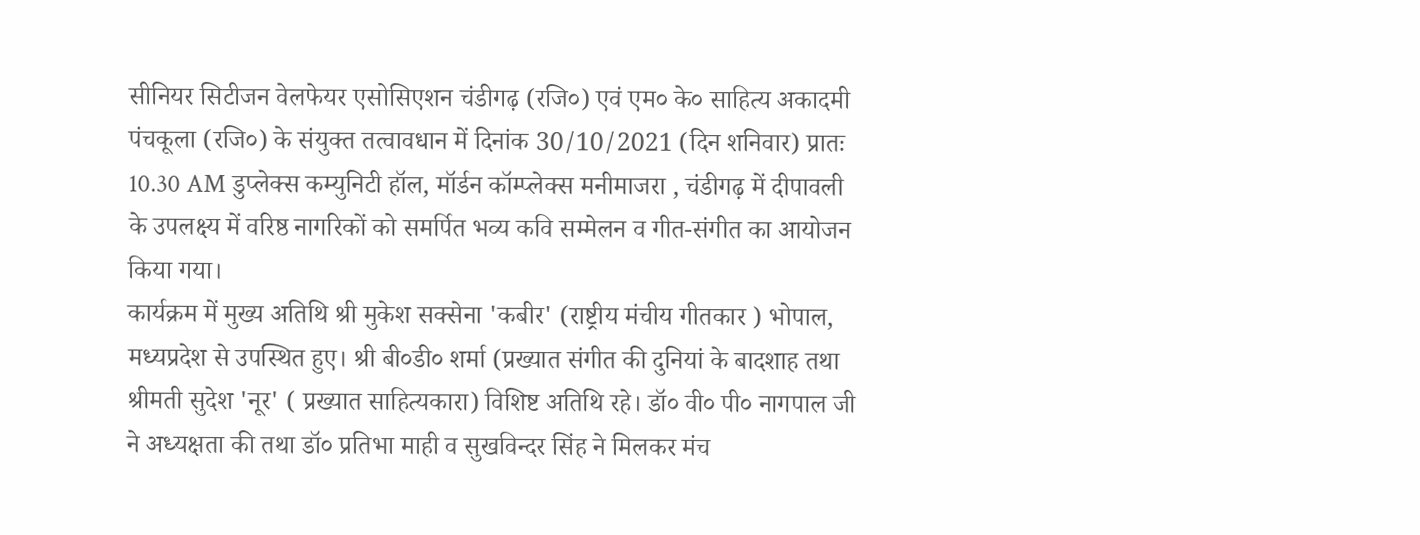सीनियर सिटीजन वेलफेयर एसोसिएशन चंडीगढ़ (रजि०) एवं एम० के० साहित्य अकादमी पंचकूला (रजि०) के संयुक्त तत्वावधान में दिनांक 30/10/2021 (दिन शनिवार) प्रातः 10.30 AM डुप्लेक्स कम्युनिटी हॉल, मॉर्डन कॉम्प्लेक्स मनीमाजरा , चंडीगढ़ में दीपावली के उपलक्ष्य में वरिष्ठ नागरिकों को समर्पित भव्य कवि सम्मेलन व गीत-संगीत का आयोजन किया गया।
कार्यक्रम में मुख्य अतिथि श्री मुकेश सक्सेना 'कबीर' (राष्ट्रीय मंचीय गीतकार ) भोपाल, मध्यप्रदेश से उपस्थित हुए। श्री बी०डी० शर्मा (प्रख्यात संगीत की दुनियां के बादशाह तथा श्रीमती सुदेश 'नूर' ( प्रख्यात साहित्यकारा) विशिष्ट अतिथि रहे। डॉ० वी० पी० नागपाल जी ने अध्यक्षता की तथा डॉ० प्रतिभा माही व सुखविन्दर सिंह ने मिलकर मंच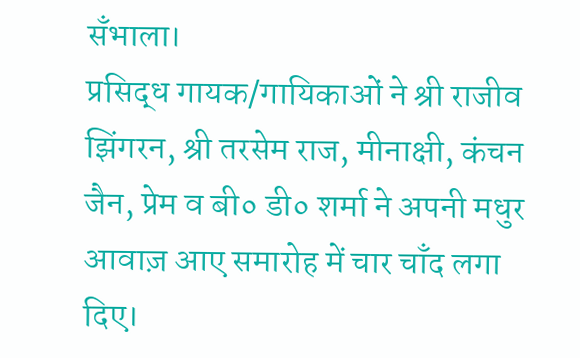सँभाला।
प्रसिद्ध गायक/गायिकाओं ने श्री राजीव झिंगरन, श्री तरसेम राज, मीनाक्षी, कंचन जैन, प्रेम व बी० डी० शर्मा ने अपनी मधुर आवाज़ आए समारोह में चार चाँद लगा दिए।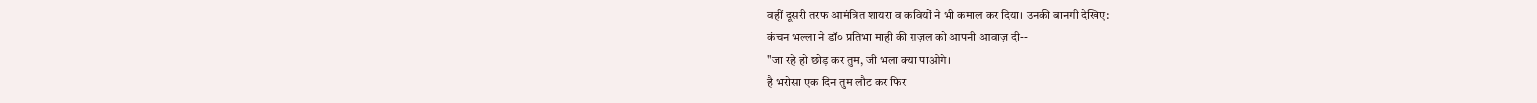वहीं दूसरी तरफ आमंत्रित शायरा व कवियों ने भी कमाल कर दिया। उनकी बानगी देखिए:
कंचन भल्ला ने डॉ० प्रतिभा माही की ग़ज़ल को आपनी आवाज़ दी--
"जा रहे हो छोड़ कर तुम, जी भला क्या पाओगे।
है भरोसा एक दिन तुम लौट कर फिर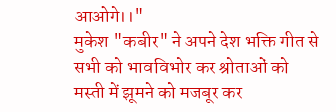आओगे।।"
मुकेश "कबीर" ने अपने देश भक्ति गीत से सभी को भावविभोर कर श्रोताओं को मस्ती में झूमने को मजबूर कर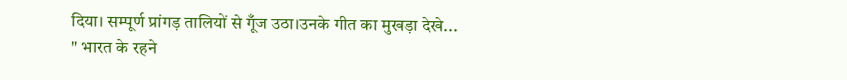दिया। सम्पूर्ण प्रांगड़ तालियों से गूँज उठा।उनके गीत का मुखड़ा देखे...
" भारत के रहने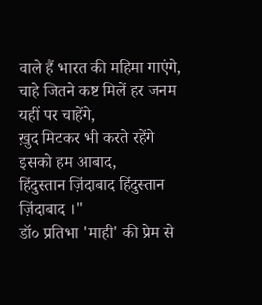वाले हैं भारत की महिमा गाएंगे,
चाहे जितने कष्ट मिलें हर जनम यहीं पर चाहेंगे,
ख़ुद मिटकर भी करते रहेंगे इसको हम आबाद,
हिंदुस्तान ज़िंदाबाद हिंदुस्तान ज़िंदाबाद ।"
डॉ० प्रतिभा 'माही' की प्रेम से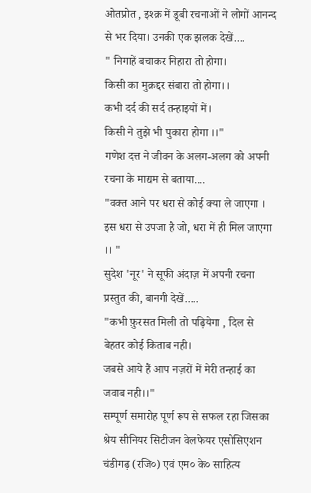ओतप्रोत , इश्क़ में डूबी रचनाओं ने लोगों आनन्द से भर दिया। उनकी एक झलक देखें....
" निगाहें बचाकर निहारा तो होगा।
किसी का मुक़द्दर संबारा तो होगा।।
कभी दर्द की सर्द तन्हाइयों में।
किसी ने तुझे भी पुकारा होगा ।।"
गणेश दत्त ने जीवन के अलग-अलग को अपनी रचना के माद्यम से बताया....
"वक्त आने पर धरा से कोई क्या ले जाएगा ।
इस धरा से उपजा है जो, धरा में ही मिल जाएगा ।। "
सुदेश 'नूर' ने सूफी अंदाज़ में अपनी रचना प्रस्तुत की, बानगी देखें.....
"कभी फ़ुरसत मिली तो पढ़ियेगा , दिल से बेहतर कोई किताब नही।
जबसे आये हैं आप नज़रों में मेरी तन्हाई का जवाब नही।।"
सम्पूर्ण समारोह पूर्ण रूप से सफल रहा जिसका श्रेय सीनियर सिटीजन वेलफेयर एसोसिएशन चंडीगढ़ (रजि०) एवं एम० के० साहित्य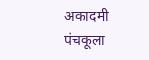अकादमी पंचकूला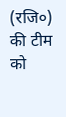(रजि०) की टीम को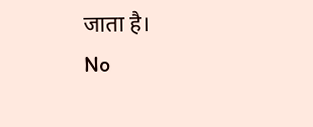जाता है।
No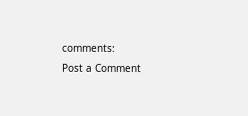comments:
Post a Comment